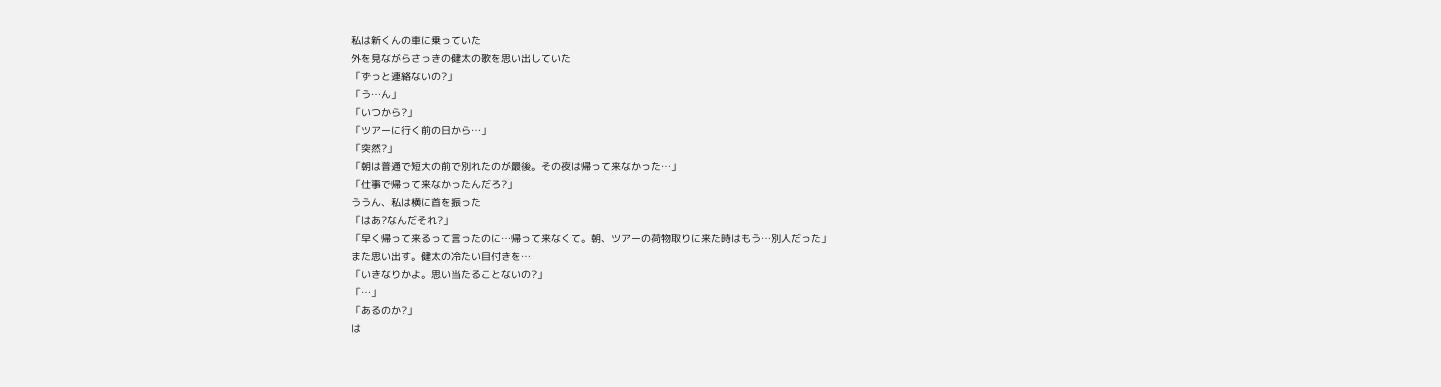私は新くんの車に乗っていた
外を見ながらさっきの健太の歌を思い出していた
「ずっと連絡ないの?」
「う…ん」
「いつから?」
「ツアーに行く前の日から…」
「突然?」
「朝は普通で短大の前で別れたのが最後。その夜は帰って来なかった…」
「仕事で帰って来なかったんだろ?」
ううん、私は横に首を振った
「はあ?なんだそれ?」
「早く帰って来るって言ったのに…帰って来なくて。朝、ツアーの荷物取りに来た時はもう…別人だった」
また思い出す。健太の冷たい目付きを…
「いきなりかよ。思い当たることないの?」
「…」
「あるのか?」
は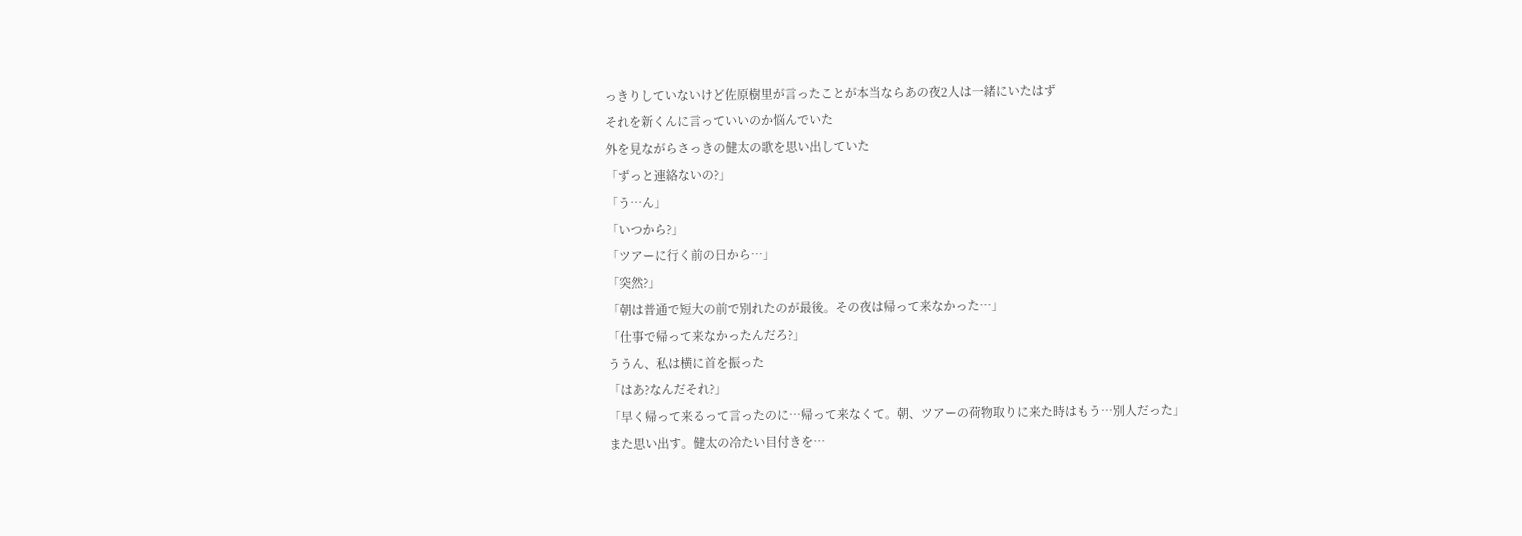っきりしていないけど佐原樹里が言ったことが本当ならあの夜2人は一緒にいたはず
それを新くんに言っていいのか悩んでいた
外を見ながらさっきの健太の歌を思い出していた
「ずっと連絡ないの?」
「う…ん」
「いつから?」
「ツアーに行く前の日から…」
「突然?」
「朝は普通で短大の前で別れたのが最後。その夜は帰って来なかった…」
「仕事で帰って来なかったんだろ?」
ううん、私は横に首を振った
「はあ?なんだそれ?」
「早く帰って来るって言ったのに…帰って来なくて。朝、ツアーの荷物取りに来た時はもう…別人だった」
また思い出す。健太の冷たい目付きを…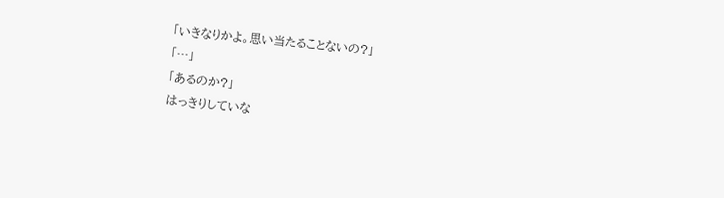「いきなりかよ。思い当たることないの?」
「…」
「あるのか?」
はっきりしていな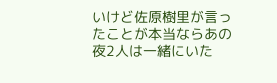いけど佐原樹里が言ったことが本当ならあの夜2人は一緒にいた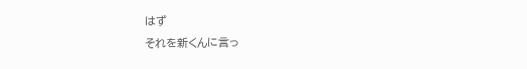はず
それを新くんに言っ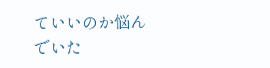ていいのか悩んでいた